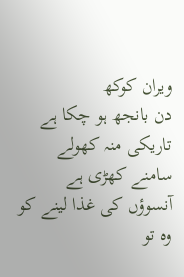ویران کوکھ
دن بانجھ ہو چکا ہے
تاریکی منہ کھولے سامنے کھڑی ہے
آنسوؤں کی غذا لینے کو
وہ تو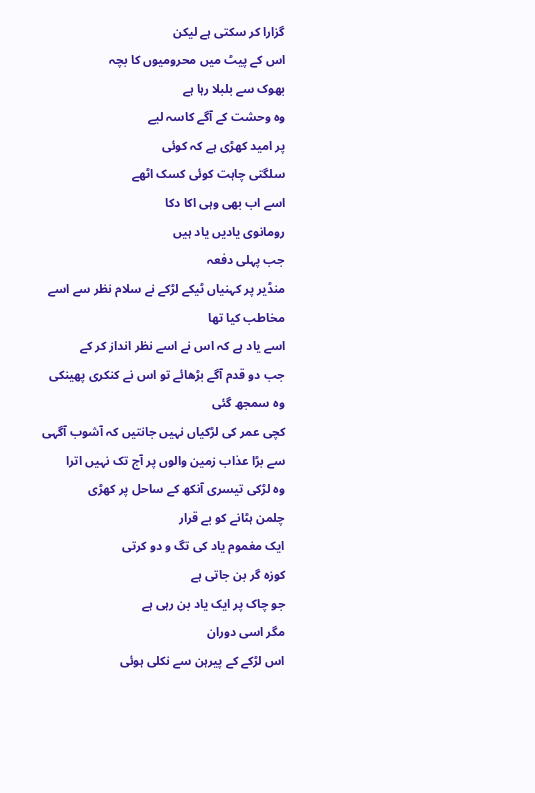گزارا کر سکتی ہے لیکن
اس کے پیٹ میں محرومیوں کا بچہ
بھوک سے بلبلا رہا ہے
وہ وحشت کے آگے کاسہ لیے
پر امید کھڑی ہے کہ کوئی
سلگتی چاہت کوئی کسک اٹھے
اسے اب بھی وہی اکا دکا
رومانوی یادیں یاد ہیں
جب پہلی دفعہ
منڈیر پر کہنیاں ٹیکے لڑکے نے سلام نظر سے اسے مخاطب کیا تھا
اسے یاد ہے کہ اس نے اسے نظر انداز کر کے
جب دو قدم آگے بڑھائے تو اس نے کنکری پھینکی
وہ سمجھ گئی
کچی عمر کی لڑکیاں نہیں جانتیں کہ آشوب آگہی سے بڑا عذاب زمین والوں پر آج تک نہیں اترا
وہ لڑکی تیسری آنکھ کے ساحل پر کھڑی
چلمن ہٹانے کو بے قرار
ایک مغموم یاد کی تگ و دو کرتی
کوزہ گر بن جاتی ہے
جو چاک پر ایک یاد بن رہی ہے
مگر اسی دوران
اس لڑکے کے پیرہن سے نکلی ہوئی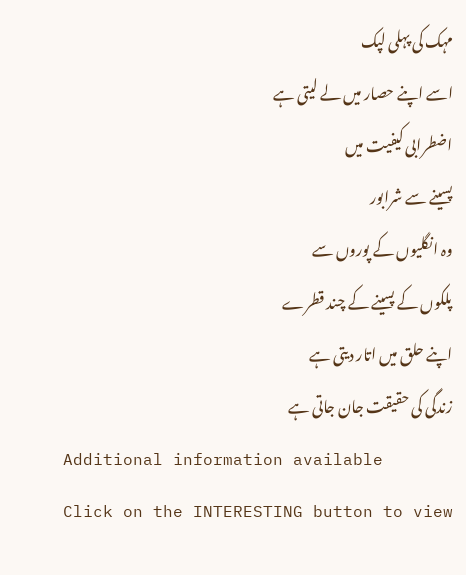مہک کی پہلی لپک
اسے اپنے حصار میں لے لیتی ہے
اضطرابی کیفیت میں
پسینے سے شرابور
وہ انگلیوں کے پوروں سے
پلکوں کے پسینے کے چند قطرے
اپنے حلق میں اتار دیتی ہے
زندگی کی حقیقت جان جاتی ہے
Additional information available
Click on the INTERESTING button to view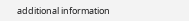additional information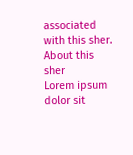associated with this sher.
About this sher
Lorem ipsum dolor sit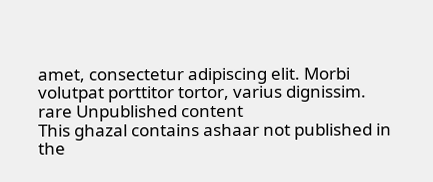amet, consectetur adipiscing elit. Morbi volutpat porttitor tortor, varius dignissim.
rare Unpublished content
This ghazal contains ashaar not published in the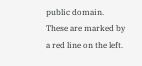public domain. These are marked by a red line on the left.